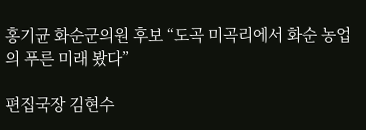홍기균 화순군의원 후보 “도곡 미곡리에서 화순 농업의 푸른 미래 봤다”

편집국장 김현수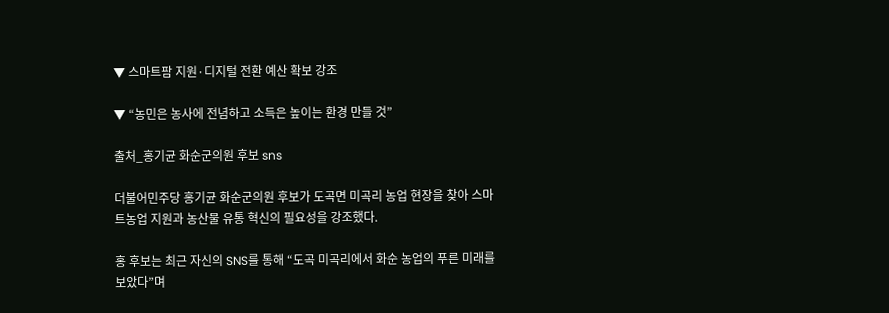▼ 스마트팜 지원·디지털 전환 예산 확보 강조

▼ “농민은 농사에 전념하고 소득은 높이는 환경 만들 것”

출처_홍기균 화순군의원 후보 sns

더불어민주당 홍기균 화순군의원 후보가 도곡면 미곡리 농업 현장을 찾아 스마트농업 지원과 농산물 유통 혁신의 필요성을 강조했다.

홍 후보는 최근 자신의 SNS를 통해 “도곡 미곡리에서 화순 농업의 푸른 미래를 보았다”며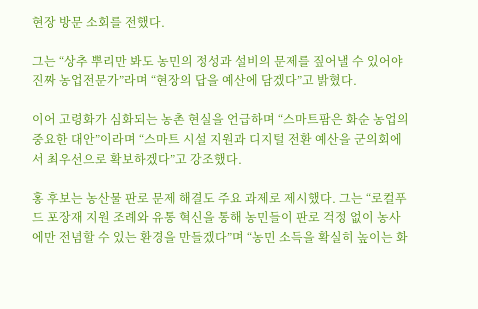현장 방문 소회를 전했다.

그는 “상추 뿌리만 봐도 농민의 정성과 설비의 문제를 짚어낼 수 있어야 진짜 농업전문가”라며 “현장의 답을 예산에 담겠다”고 밝혔다.

이어 고령화가 심화되는 농촌 현실을 언급하며 “스마트팜은 화순 농업의 중요한 대안”이라며 “스마트 시설 지원과 디지털 전환 예산을 군의회에서 최우선으로 확보하겠다”고 강조했다.

홍 후보는 농산물 판로 문제 해결도 주요 과제로 제시했다. 그는 “로컬푸드 포장재 지원 조례와 유통 혁신을 통해 농민들이 판로 걱정 없이 농사에만 전념할 수 있는 환경을 만들겠다”며 “농민 소득을 확실히 높이는 화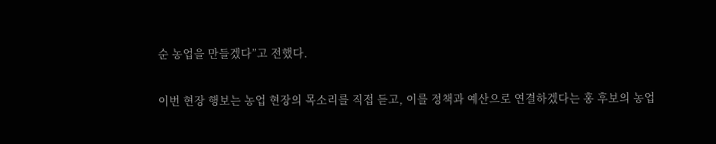순 농업을 만들겠다”고 전했다.

이번 현장 행보는 농업 현장의 목소리를 직접 듣고, 이를 정책과 예산으로 연결하겠다는 홍 후보의 농업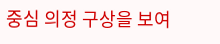중심 의정 구상을 보여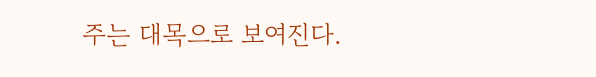주는 대목으로 보여진다.